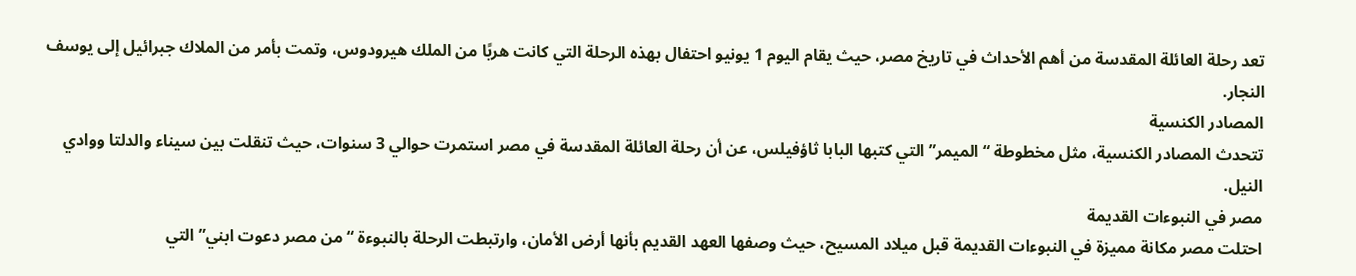تعد رحلة العائلة المقدسة من أهم الأحداث في تاريخ مصر، حيث يقام اليوم 1 يونيو احتفال بهذه الرحلة التي كانت هربًا من الملك هيرودوس، وتمت بأمر من الملاك جبرائيل إلى يوسف النجار.
المصادر الكنسية
تتحدث المصادر الكنسية، مثل مخطوطة “الميمر” التي كتبها البابا ثاؤفيلس، عن أن رحلة العائلة المقدسة في مصر استمرت حوالي 3 سنوات، حيث تنقلت بين سيناء والدلتا ووادي النيل.
مصر في النبوءات القديمة
احتلت مصر مكانة مميزة في النبوءات القديمة قبل ميلاد المسيح، حيث وصفها العهد القديم بأنها أرض الأمان، وارتبطت الرحلة بالنبوءة “من مصر دعوت ابني” التي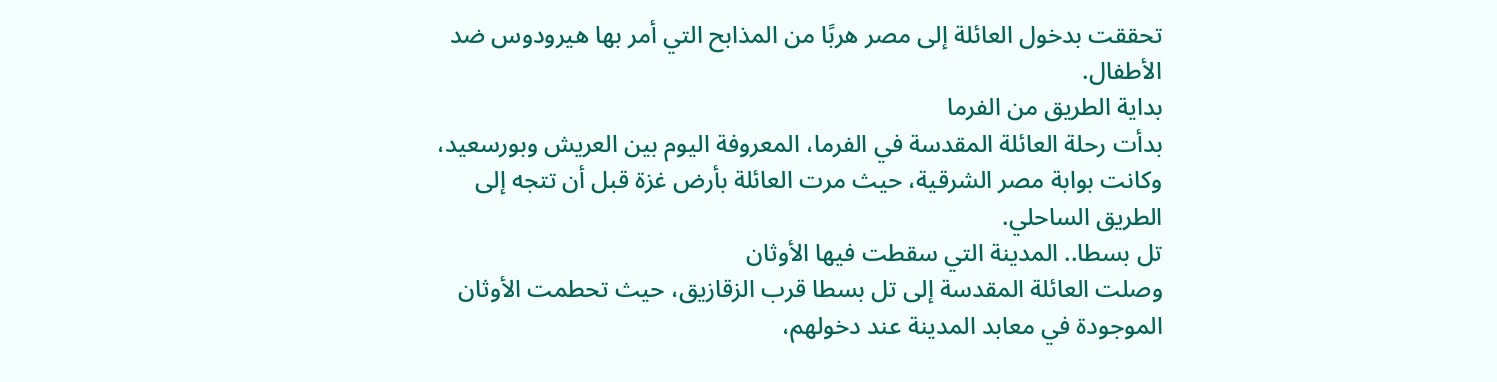تحققت بدخول العائلة إلى مصر هربًا من المذابح التي أمر بها هيرودوس ضد الأطفال.
بداية الطريق من الفرما
بدأت رحلة العائلة المقدسة في الفرما، المعروفة اليوم بين العريش وبورسعيد، وكانت بوابة مصر الشرقية، حيث مرت العائلة بأرض غزة قبل أن تتجه إلى الطريق الساحلي.
تل بسطا.. المدينة التي سقطت فيها الأوثان
وصلت العائلة المقدسة إلى تل بسطا قرب الزقازيق، حيث تحطمت الأوثان الموجودة في معابد المدينة عند دخولهم،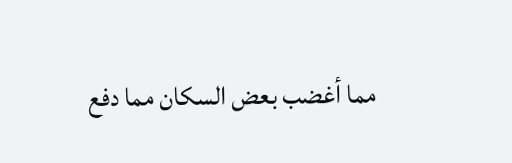مما أغضب بعض السكان مما دفع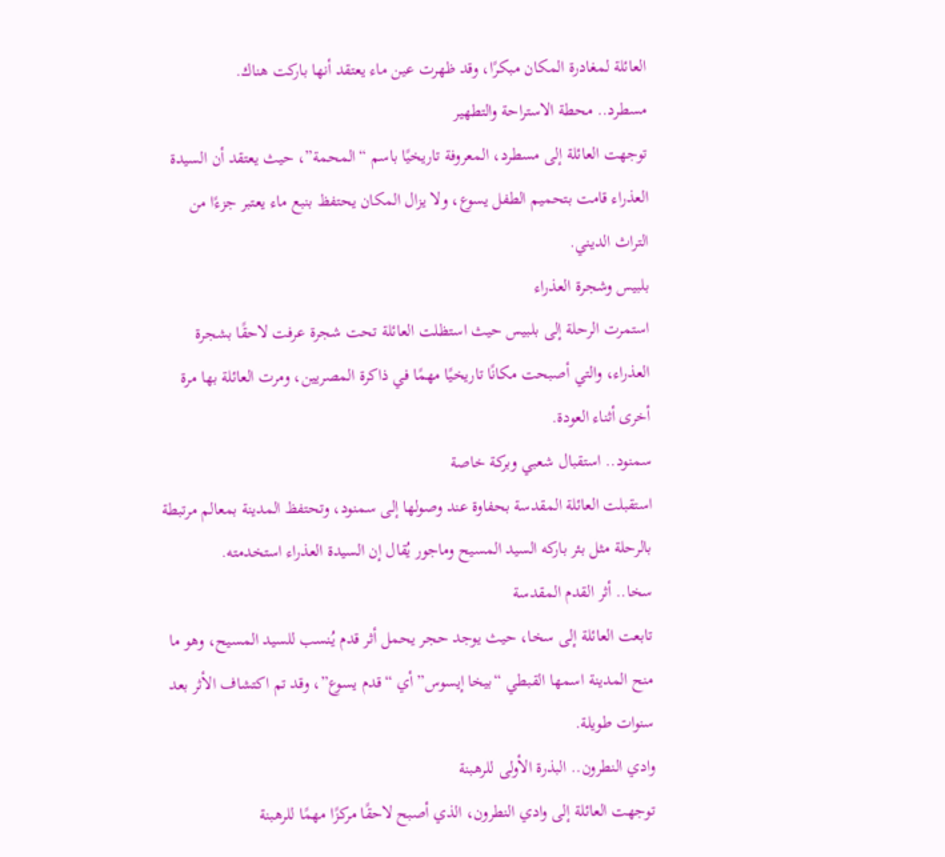العائلة لمغادرة المكان مبكرًا، وقد ظهرت عين ماء يعتقد أنها باركت هناك.
مسطرد.. محطة الاستراحة والتطهير
توجهت العائلة إلى مسطرد، المعروفة تاريخيًا باسم “المحمة”، حيث يعتقد أن السيدة العذراء قامت بتحميم الطفل يسوع، ولا يزال المكان يحتفظ بنبع ماء يعتبر جزءًا من التراث الديني.
بلبيس وشجرة العذراء
استمرت الرحلة إلى بلبيس حيث استظلت العائلة تحت شجرة عرفت لاحقًا بشجرة العذراء، والتي أصبحت مكانًا تاريخيًا مهمًا في ذاكرة المصريين، ومرت العائلة بها مرة أخرى أثناء العودة.
سمنود.. استقبال شعبي وبركة خاصة
استقبلت العائلة المقدسة بحفاوة عند وصولها إلى سمنود، وتحتفظ المدينة بمعالم مرتبطة بالرحلة مثل بئر باركه السيد المسيح وماجور يُقال إن السيدة العذراء استخدمته.
سخا.. أثر القدم المقدسة
تابعت العائلة إلى سخا، حيث يوجد حجر يحمل أثر قدم يُنسب للسيد المسيح، وهو ما منح المدينة اسمها القبطي “بيخا إيسوس” أي “قدم يسوع”، وقد تم اكتشاف الأثر بعد سنوات طويلة.
وادي النطرون.. البذرة الأولى للرهبنة
توجهت العائلة إلى وادي النطرون، الذي أصبح لاحقًا مركزًا مهمًا للرهبنة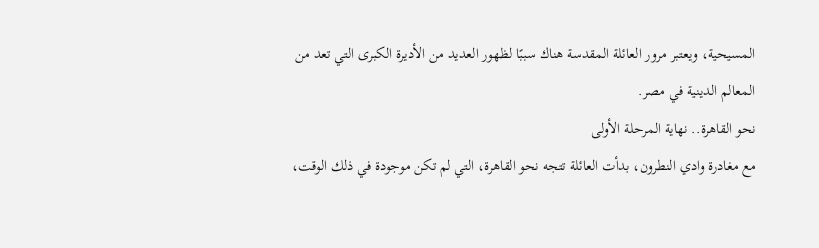المسيحية، ويعتبر مرور العائلة المقدسة هناك سببًا لظهور العديد من الأديرة الكبرى التي تعد من المعالم الدينية في مصر.
نحو القاهرة.. نهاية المرحلة الأولى
مع مغادرة وادي النطرون، بدأت العائلة تتجه نحو القاهرة، التي لم تكن موجودة في ذلك الوقت،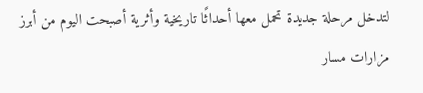لتدخل مرحلة جديدة تحمل معها أحداثًا تاريخية وأثرية أصبحت اليوم من أبرز مزارات مسار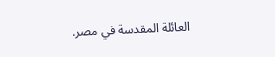العائلة المقدسة في مصر.